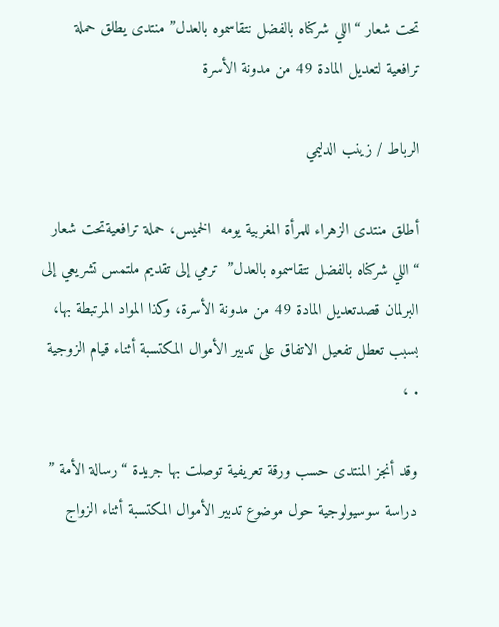تحت شعار “اللي شركناه بالفضل نتقاسموه بالعدل” منتدى يطلق حملة ترافعية لتعديل المادة 49 من مدونة الأسرة

الرباط / زينب الدليمي

أطلق منتدى الزهراء للمرأة المغربية يومه  الخميس، حملة ترافعيةتحت شعار “اللي شركناه بالفضل نتقاسموه بالعدل”  ترمي إلى تقديم ملتمس تشريعي إلى البرلمان قصدتعديل المادة 49 من مدونة الأسرة، وكذا المواد المرتبطة بها، بسبب تعطل تفعيل الاتفاق على تدبير الأموال المكتسبة أثناء قيام الزوجية . ،

وقد أنجز المنتدى حسب ورقة تعريفية توصلت بها جريدة “رسالة الأمة ”  دراسة سوسيولوجية حول موضوع تدبير الأموال المكتسبة أثناء الزواج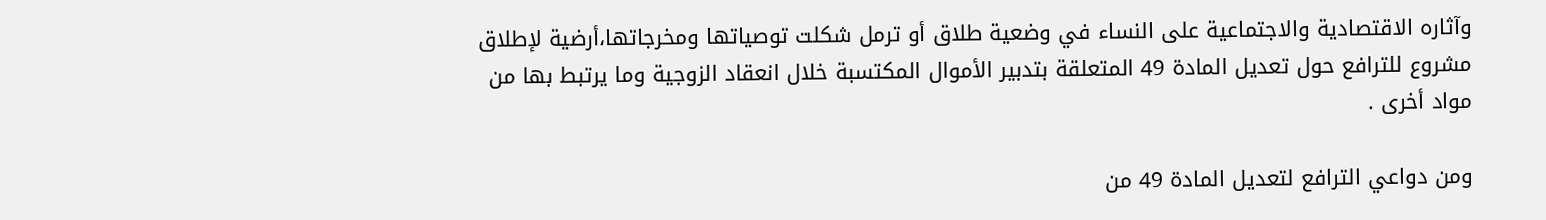وآثاره الاقتصادية والاجتماعية على النساء في وضعية طلاق أو ترمل شكلت توصياتها ومخرجاتها،أرضية لإطلاق مشروع للترافع حول تعديل المادة 49 المتعلقة بتدبير الأموال المكتسبة خلال انعقاد الزوجية وما يرتبط بها من مواد أخرى .

ومن دواعي الترافع لتعديل المادة 49 من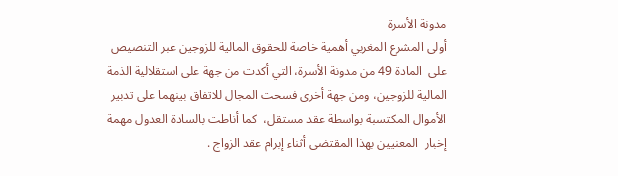مدونة الأسرة
أولى المشرع المغربي أهمية خاصة للحقوق المالية للزوجين عبر التنصيص على  المادة 49 من مدونة الأسرة، التي أكدت من جهة على استقلالية الذمة المالية للزوجين، ومن جهة أخرى فسحت المجال للاتفاق بينهما على تدبير الأموال المكتسبة بواسطة عقد مستقل،  كما أناطت بالسادة العدول مهمة إخبار  المعنيين بهذا المقتضى أثناء إبرام عقد الزواج .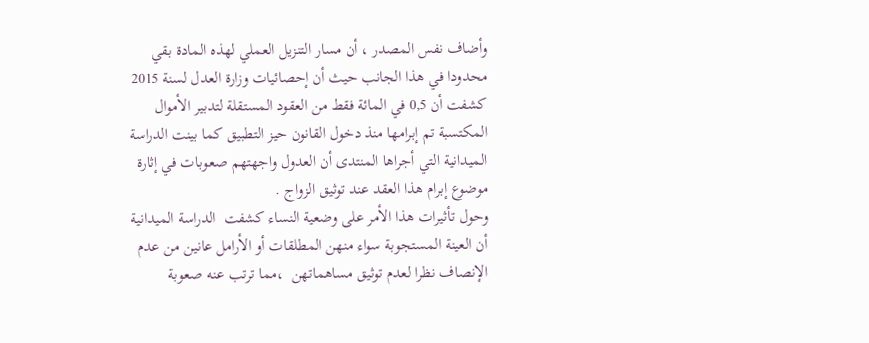وأضاف نفس المصدر ، أن مسار التنزيل العملي لهذه المادة بقي محدودا في هذا الجانب حيث أن إحصائيات وزارة العدل لسنة 2015 كشفت أن 0,5 في المائة فقط من العقود المستقلة لتدبير الأموال المكتسبة تم إبرامها منذ دخول القانون حيز التطبيق كما بينت الدراسة الميدانية التي أجراها المنتدى أن العدول واجهتهم صعوبات في إثارة موضوع إبرام هذا العقد عند توثيق الزواج .
وحول تأثيرات هذا الأمر على وضعية النساء كشفت  الدراسة الميدانية أن العينة المستجوبة سواء منهن المطلقات أو الأرامل عانين من عدم الإنصاف نظرا لعدم توثيق مساهماتهن  ،مما ترتب عنه صعوبة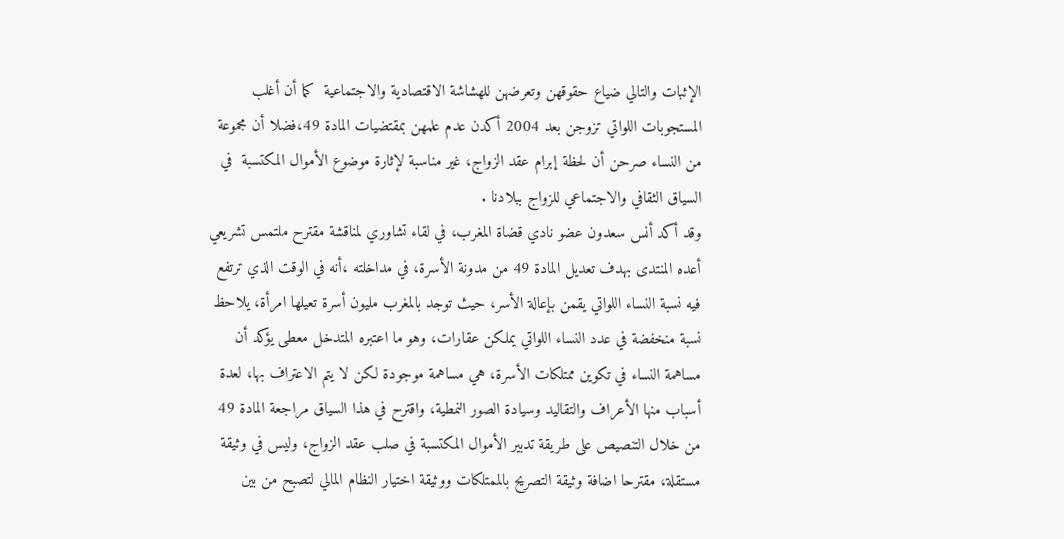الإثبات والتالي ضياع حقوقهن وتعرضهن للهشاشة الاقتصادية والاجتماعية  كما أن أغلب المستجوبات اللواتي تزوجن بعد 2004 أكدن عدم علمهن بمقتضيات المادة 49،فضلا أن مجموعة من النساء صرحن أن لحظة إبرام عقد الزواج، غير مناسبة لإثارة موضوع الأموال المكتسبة  في السياق الثقافي والاجتماعي للزواج ببلادنا .
وقد أكد أنس سعدون عضو نادي قضاة المغرب، في لقاء تشاوري لمناقشة مقترح ملتمس تشريعي أعده المنتدى بهدف تعديل المادة 49 من مدونة الأسرة، في مداخلته ،أنه في الوقت الذي ترتفع فيه نسبة النساء اللواتي يقمن بإعالة الأسر، حيث توجد بالمغرب مليون أسرة تعيلها امرأة، يلاحظ نسبة منخفضة في عدد النساء اللواتي يملكن عقارات، وهو ما اعتبره المتدخل معطى يؤكد أن مساهمة النساء في تكوين ممتلكات الأسرة، هي مساهمة موجودة لكن لا يتم الاعتراف بها، لعدة أسباب منها الأعراف والتقاليد وسيادة الصور النمطية، واقترح في هذا السياق مراجعة المادة 49 من خلال التنصيص على طريقة تدبير الأموال المكتسبة في صلب عقد الزواج، وليس في وثيقة مستقلة، مقترحا اضافة وثيقة التصريح بالممتلكات ووثيقة اختيار النظام المالي لتصبح من بين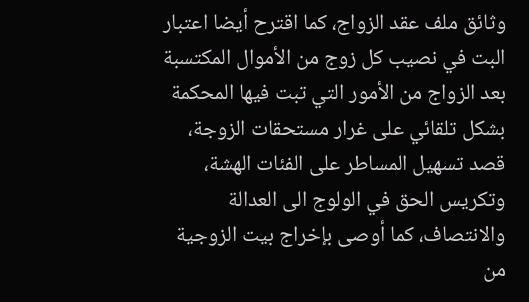وثائق ملف عقد الزواج، كما اقترح أيضا اعتبار البت في نصيب كل زوج من الأموال المكتسبة بعد الزواج من الأمور التي تبت فيها المحكمة بشكل تلقائي على غرار مستحقات الزوجة، قصد تسهيل المساطر على الفئات الهشة، وتكريس الحق في الولوج الى العدالة والانتصاف، كما أوصى بإخراج بيت الزوجية من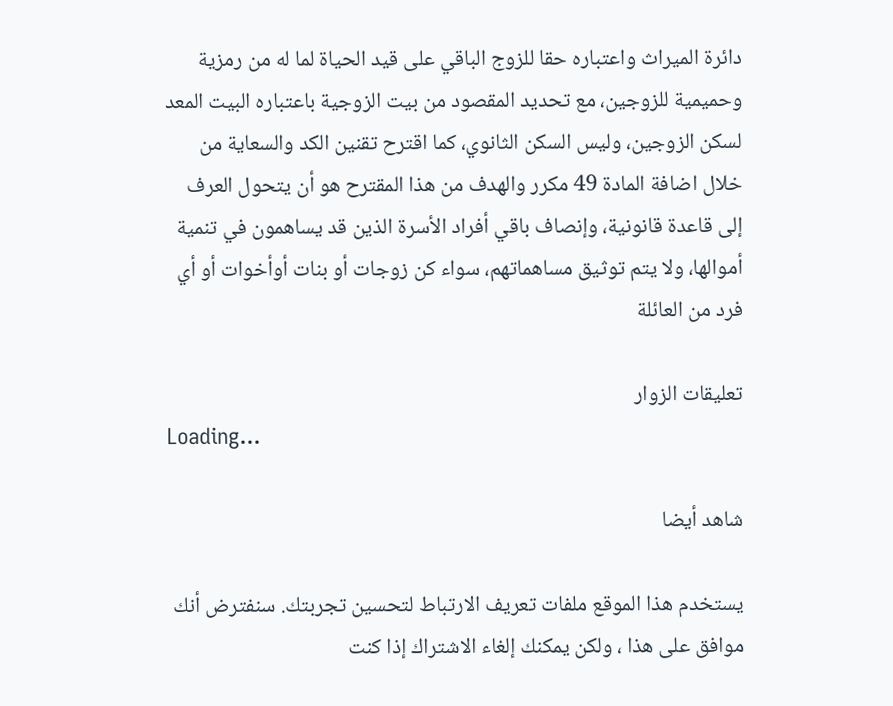دائرة الميراث واعتباره حقا للزوج الباقي على قيد الحياة لما له من رمزية وحميمية للزوجين، مع تحديد المقصود من بيت الزوجية باعتباره البيت المعد لسكن الزوجين، وليس السكن الثانوي، كما اقترح تقنين الكد والسعاية من خلال اضافة المادة 49 مكرر والهدف من هذا المقترح هو أن يتحول العرف إلى قاعدة قانونية، وإنصاف باقي أفراد الأسرة الذين قد يساهمون في تنمية أموالها، ولا يتم توثيق مساهماتهم، سواء كن زوجات أو بنات أوأخوات أو أي فرد من العائلة

تعليقات الزوار
Loading...

شاهد أيضا

يستخدم هذا الموقع ملفات تعريف الارتباط لتحسين تجربتك. سنفترض أنك موافق على هذا ، ولكن يمكنك إلغاء الاشتراك إذا كنت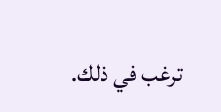ترغب في ذلك.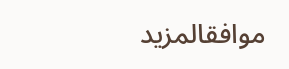موافقالمزيد